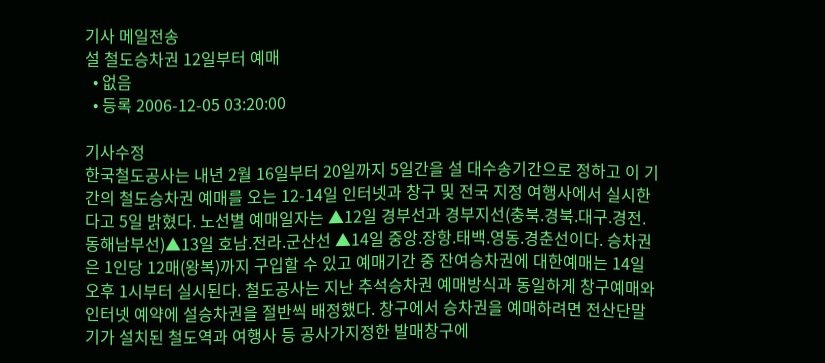기사 메일전송
설 철도승차권 12일부터 예매
  • 없음
  • 등록 2006-12-05 03:20:00

기사수정
한국철도공사는 내년 2월 16일부터 20일까지 5일간을 설 대수송기간으로 정하고 이 기간의 철도승차권 예매를 오는 12-14일 인터넷과 창구 및 전국 지정 여행사에서 실시한다고 5일 밝혔다. 노선별 예매일자는 ▲12일 경부선과 경부지선(충북.경북.대구.경전.동해남부선)▲13일 호남.전라.군산선 ▲14일 중앙.장항.태백.영동.경춘선이다. 승차권은 1인당 12매(왕복)까지 구입할 수 있고 예매기간 중 잔여승차권에 대한예매는 14일 오후 1시부터 실시된다. 철도공사는 지난 추석승차권 예매방식과 동일하게 창구예매와 인터넷 예약에 설승차권을 절반씩 배정했다. 창구에서 승차권을 예매하려면 전산단말기가 설치된 철도역과 여행사 등 공사가지정한 발매창구에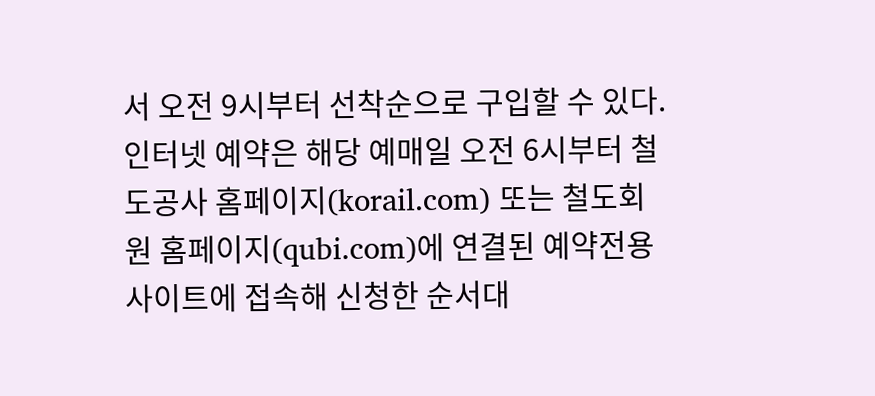서 오전 9시부터 선착순으로 구입할 수 있다. 인터넷 예약은 해당 예매일 오전 6시부터 철도공사 홈페이지(korail.com) 또는 철도회원 홈페이지(qubi.com)에 연결된 예약전용 사이트에 접속해 신청한 순서대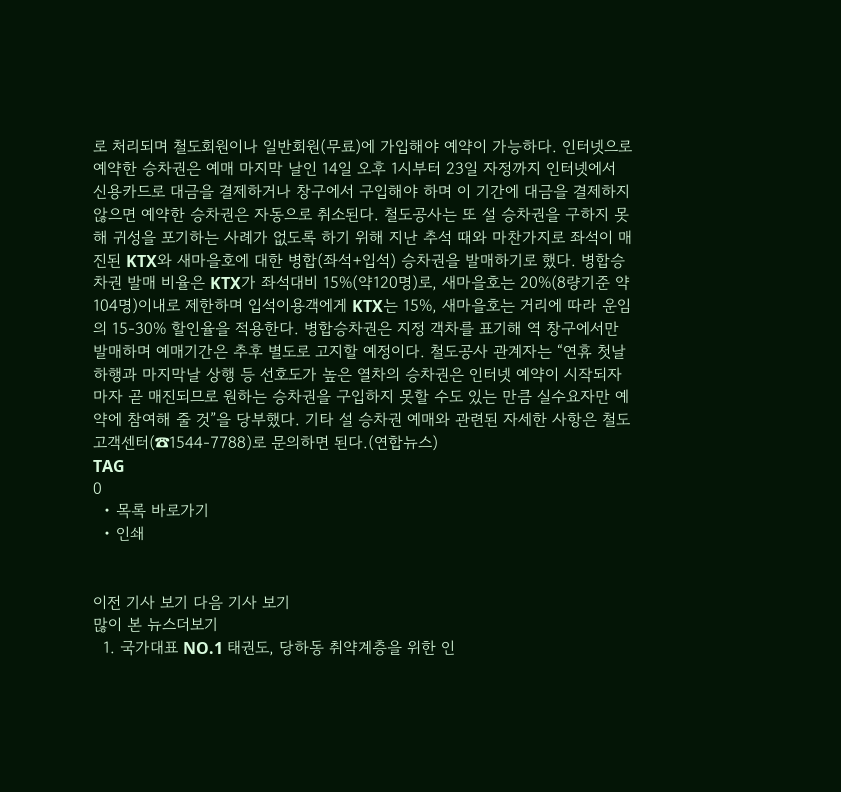로 처리되며 철도회원이나 일반회원(무료)에 가입해야 예약이 가능하다. 인터넷으로 예약한 승차권은 예매 마지막 날인 14일 오후 1시부터 23일 자정까지 인터넷에서 신용카드로 대금을 결제하거나 창구에서 구입해야 하며 이 기간에 대금을 결제하지 않으면 예약한 승차권은 자동으로 취소된다. 철도공사는 또 설 승차권을 구하지 못해 귀성을 포기하는 사례가 없도록 하기 위해 지난 추석 때와 마찬가지로 좌석이 매진된 KTX와 새마을호에 대한 병합(좌석+입석) 승차권을 발매하기로 했다. 병합승차권 발매 비율은 KTX가 좌석대비 15%(약120명)로, 새마을호는 20%(8량기준 약104명)이내로 제한하며 입석이용객에게 KTX는 15%, 새마을호는 거리에 따라 운임의 15-30% 할인율을 적용한다. 병합승차권은 지정 객차를 표기해 역 창구에서만 발매하며 예매기간은 추후 별도로 고지할 예정이다. 철도공사 관계자는 “연휴 첫날 하행과 마지막날 상행 등 선호도가 높은 열차의 승차권은 인터넷 예약이 시작되자마자 곧 매진되므로 원하는 승차권을 구입하지 못할 수도 있는 만큼 실수요자만 예약에 참여해 줄 것”을 당부했다. 기타 설 승차권 예매와 관련된 자세한 사항은 철도고객센터(☎1544-7788)로 문의하면 된다.(연합뉴스)
TAG
0
  • 목록 바로가기
  • 인쇄


이전 기사 보기 다음 기사 보기
많이 본 뉴스더보기
  1. 국가대표 NO.1 태권도, 당하동 취약계층을 위한 인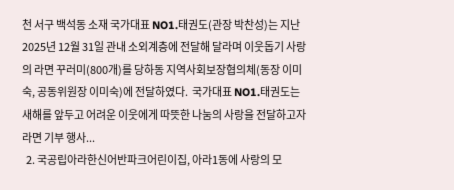천 서구 백석동 소재 국가대표 NO1.태권도(관장 박찬성)는 지난 2025년 12월 31일 관내 소외계층에 전달해 달라며 이웃돕기 사랑의 라면 꾸러미(800개)를 당하동 지역사회보장협의체(동장 이미숙, 공동위원장 이미숙)에 전달하였다.  국가대표 NO1.태권도는 새해를 앞두고 어려운 이웃에게 따뜻한 나눔의 사랑을 전달하고자 라면 기부 행사...
  2. 국공립아라한신어반파크어린이집, 아라1동에 사랑의 모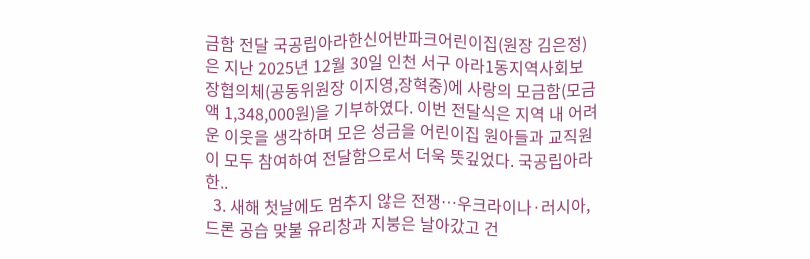금함 전달 국공립아라한신어반파크어린이집(원장 김은정)은 지난 2025년 12월 30일 인천 서구 아라1동지역사회보장협의체(공동위원장 이지영,장혁중)에 사랑의 모금함(모금액 1,348,000원)을 기부하였다. 이번 전달식은 지역 내 어려운 이웃을 생각하며 모은 성금을 어린이집 원아들과 교직원이 모두 참여하여 전달함으로서 더욱 뜻깊었다. 국공립아라한..
  3. 새해 첫날에도 멈추지 않은 전쟁…우크라이나·러시아, 드론 공습 맞불 유리창과 지붕은 날아갔고 건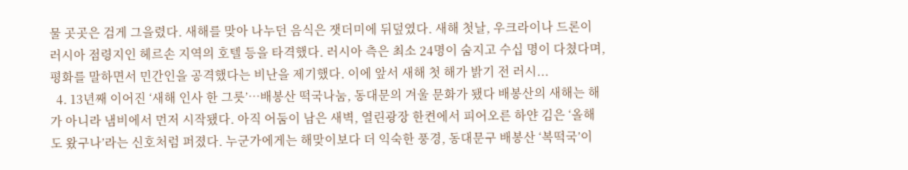물 곳곳은 검게 그을렸다. 새해를 맞아 나누던 음식은 잿더미에 뒤덮였다. 새해 첫날, 우크라이나 드론이 러시아 점령지인 헤르손 지역의 호텔 등을 타격했다. 러시아 측은 최소 24명이 숨지고 수십 명이 다쳤다며, 평화를 말하면서 민간인을 공격했다는 비난을 제기했다. 이에 앞서 새해 첫 해가 밝기 전 러시...
  4. 13년째 이어진 ‘새해 인사 한 그릇’…배봉산 떡국나눔, 동대문의 겨울 문화가 됐다 배봉산의 새해는 해가 아니라 냄비에서 먼저 시작됐다. 아직 어둠이 남은 새벽, 열린광장 한켠에서 피어오른 하얀 김은 ‘올해도 왔구나’라는 신호처럼 퍼졌다. 누군가에게는 해맞이보다 더 익숙한 풍경, 동대문구 배봉산 ‘복떡국’이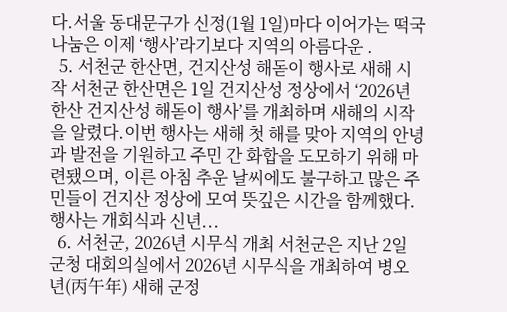다.서울 동대문구가 신정(1월 1일)마다 이어가는 떡국 나눔은 이제 ‘행사’라기보다 지역의 아름다운 .
  5. 서천군 한산면, 건지산성 해돋이 행사로 새해 시작 서천군 한산면은 1일 건지산성 정상에서 ‘2026년 한산 건지산성 해돋이 행사’를 개최하며 새해의 시작을 알렸다.이번 행사는 새해 첫 해를 맞아 지역의 안녕과 발전을 기원하고 주민 간 화합을 도모하기 위해 마련됐으며, 이른 아침 추운 날씨에도 불구하고 많은 주민들이 건지산 정상에 모여 뜻깊은 시간을 함께했다.행사는 개회식과 신년...
  6. 서천군, 2026년 시무식 개최 서천군은 지난 2일 군청 대회의실에서 2026년 시무식을 개최하여 병오년(丙午年) 새해 군정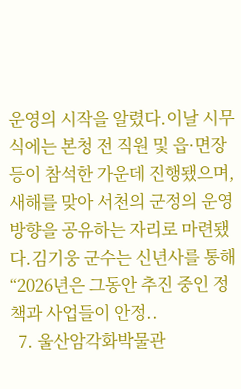운영의 시작을 알렸다.이날 시무식에는 본청 전 직원 및 읍·면장 등이 참석한 가운데 진행됐으며, 새해를 맞아 서천의 군정의 운영 방향을 공유하는 자리로 마련됐다.김기웅 군수는 신년사를 통해 “2026년은 그동안 추진 중인 정책과 사업들이 안정..
  7. 울산암각화박물관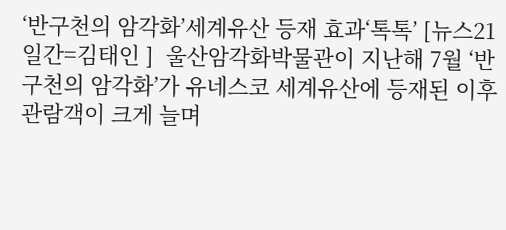‘반구천의 암각화’세계유산 등재 효과‘톡톡’ [뉴스21일간=김태인 ]  울산암각화박물관이 지난해 7월 ‘반구천의 암각화’가 유네스코 세계유산에 등재된 이후 관람객이 크게 늘며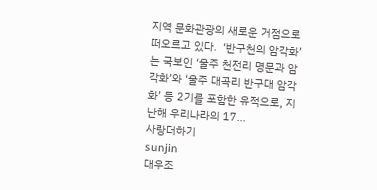지역 문화관광의 새로운 거점으로 떠오르고 있다.  ‘반구천의 암각화’는 국보인 ‘울주 천전리 명문과 암각화’와 ‘울주 대곡리 반구대 암각화’ 등 2기를 포함한 유적으로, 지난해 우리나라의 17...
사랑더하기
sunjin
대우조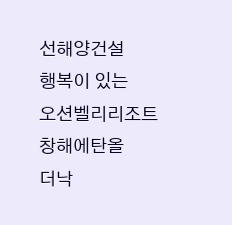선해양건설
행복이 있는
오션벨리리조트
창해에탄올
더낙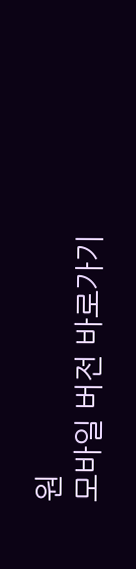원
모바일 버전 바로가기